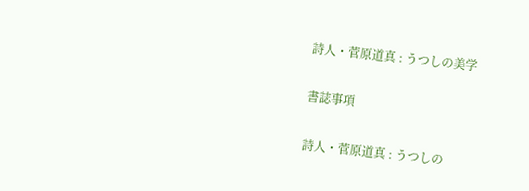詩人・菅原道真 : うつしの美学

書誌事項

詩人・菅原道真 : うつしの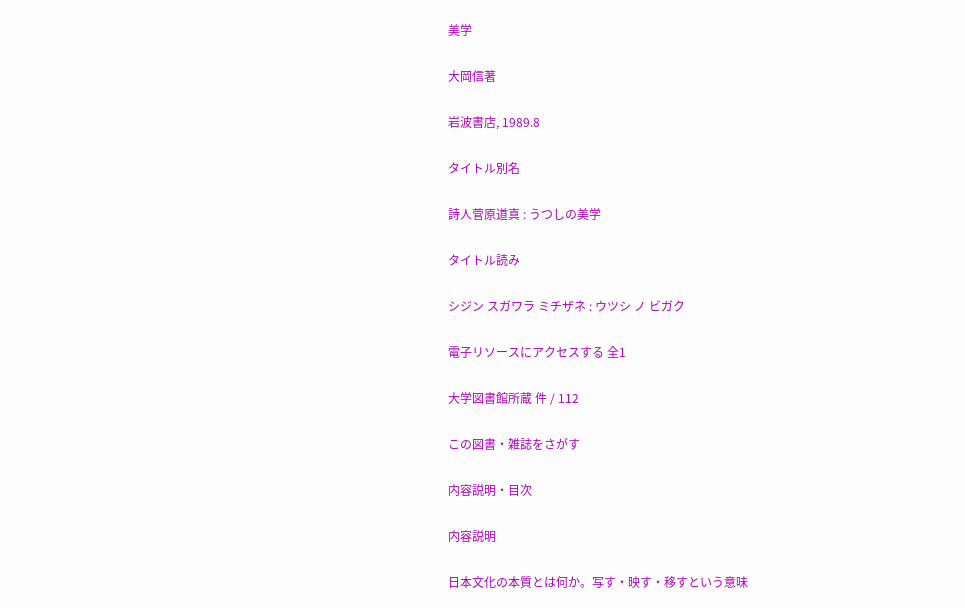美学

大岡信著

岩波書店, 1989.8

タイトル別名

詩人菅原道真 : うつしの美学

タイトル読み

シジン スガワラ ミチザネ : ウツシ ノ ビガク

電子リソースにアクセスする 全1

大学図書館所蔵 件 / 112

この図書・雑誌をさがす

内容説明・目次

内容説明

日本文化の本質とは何か。写す・映す・移すという意味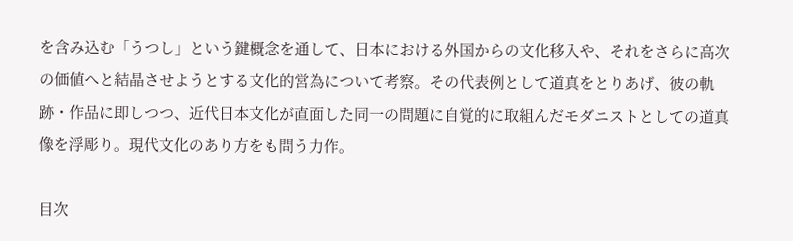を含み込む「うつし」という鍵概念を通して、日本における外国からの文化移入や、それをさらに高次の価値へと結晶させようとする文化的営為について考察。その代表例として道真をとりあげ、彼の軌跡・作品に即しつつ、近代日本文化が直面した同一の問題に自覚的に取組んだモダニストとしての道真像を浮彫り。現代文化のあり方をも問う力作。

目次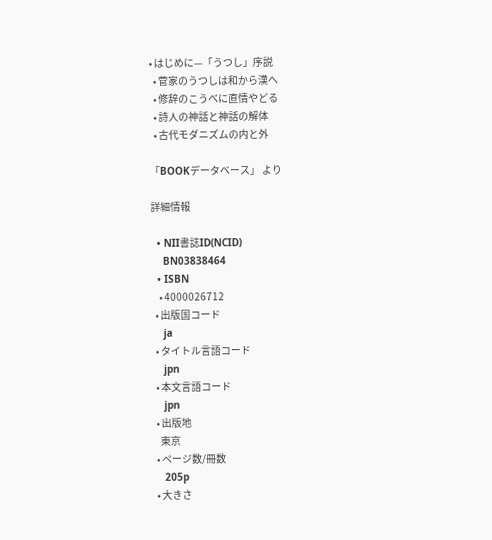• はじめに—「うつし」序説
  • 菅家のうつしは和から漢へ
  • 修辞のこうべに直情やどる
  • 詩人の神話と神話の解体
  • 古代モダニズムの内と外

「BOOKデータベース」 より

詳細情報

  • NII書誌ID(NCID)
    BN03838464
  • ISBN
    • 4000026712
  • 出版国コード
    ja
  • タイトル言語コード
    jpn
  • 本文言語コード
    jpn
  • 出版地
    東京
  • ページ数/冊数
    205p
  • 大きさ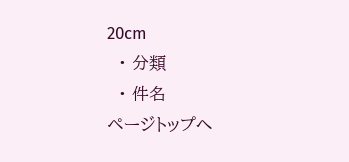20cm
  • 分類
  • 件名
ページトップへ